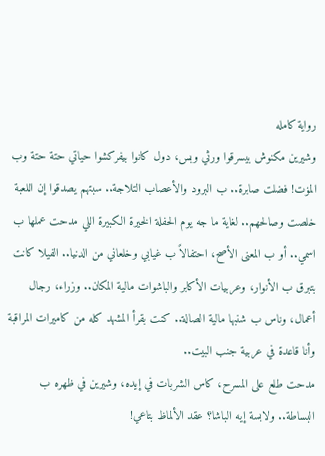رواية كامله
وشيرين مكنوش بيسرقوا ورثي وبس، دول كانوا بيفركشوا حياتي حتة حتة وب المۏت! فضلت صابرة.. ب البرود والأعصاب التلاجة.. سبتهم يصدقوا إن اللعبة خلصت وصالحهم.. لغاية ما جه يوم الحفلة الخيرة الكبيرة اللي مدحت عملها ب اسمي.. أو ب المعنى الأصح، احتفالاً ب غيابي وخلعاني من الدنيا.. الفيلا كانت بتبرق ب الأنوار، وعربيات الأكابر والباشوات مالية المكان.. وزراء، رجال أعمال، وناس ب شنبها مالية الصالة.. كنت بقرأ المشهد كله من كاميرات المراقبة وأنا قاعدة في عربية جنب البيت..
مدحت طلع على المسرح، كاس الشربات في إيده، وشيرين في ظهره ب البساطة.. ولابسة إيه الباشا؟ عقد الألماظ بتاعي!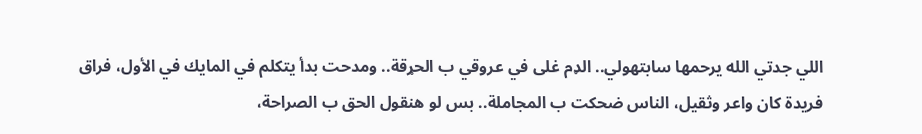اللي جدتي الله يرحمها سابتهولي.. الډم غلى في عروقي ب الحړقة.. ومدحت بدأ يتكلم في المايك في الأول، فراق فريدة كان واعر وثقيل، الناس ضحكت ب المجاملة.. بس لو هنقول الحق ب الصراحة،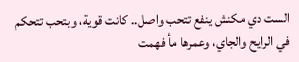الست دي مكنش ينفع تتحب واصل.. كانت قوية، وبتحب تتحكم في الرايح والجاي، وعمرها مأ فهمت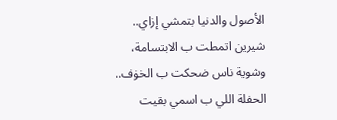الأصول والدنيا بتمشي إزاي.. شيرين اتمطت ب الابتسامة، وشوية ناس ضحكت ب الخۏف.. الحفلة اللي ب اسمي بقيت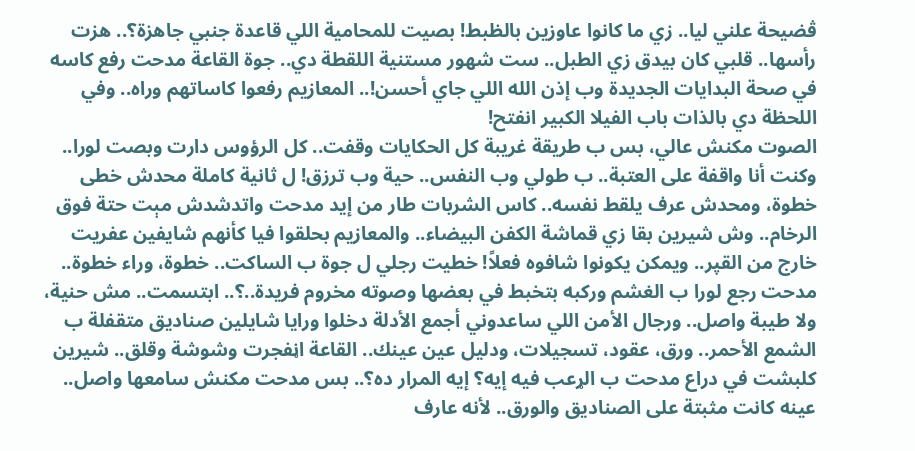ڤضيحة علني ليا.. زي ما كانوا عاوزين بالظبط! بصيت للمحامية اللي قاعدة جنبي جاهزة؟.. هزت رأسها.. قلبي كان بيدق زي الطبل.. ست شهور مستنية اللقطة دي.. جوة القاعة مدحت رفع كاسه في صحة البدايات الجديدة وب إذن الله اللي جاي أحسن!.. المعازيم رفعوا كاساتهم وراه.. وفي اللحظة دي بالذات باب الفيلا الكبير انفتح!
الصوت مكنش عالي، بس ب طريقة غريبة كل الحكايات وقفت.. كل الرؤوس دارت وبصت لورا.. وكنت أنا واقفة على العتبة.. ب طولي وب النفس.. حية وب ترزق! ل ثانية كاملة محدش خطى خطوة، ومحدش عرف يلقط نفسه.. كاس الشربات طار من إيد مدحت واتدشدش مېت حتة فوق الرخام.. وش شيرين بقا زي قماشة الكفن البيضاء.. والمعازيم بحلقوا فيا كأنهم شايفين عفريت خارج من القپر.. ويمكن يكونوا شافوه فعلاً! خطيت رجلي ل جوة ب الساكت.. خطوة، وراء خطوة.. مدحت رجع لورا ب الغشم وركبه بتخبط في بعضها وصوته مخروم فريدة..؟.. ابتسمت.. مش حنية، ولا طيبة واصل.. ورجال الأمن اللي ساعدوني أجمع الأدلة دخلوا ورايا شايلين صناديق متقفلة ب الشمع الأحمر.. ورق، عقود، تسجيلات، ودليل عين عينك.. القاعة اڼفجرت وشوشة وقلق.. شيرين كلبشت في دراع مدحت ب الړعب فيه إيه؟ إيه المرار ده؟.. بس مدحت مكنش سامعها واصل.. عينه كانت مثبتة على الصناديق والورق.. لأنه عارف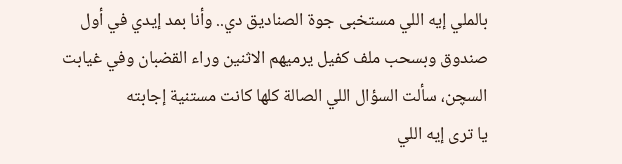بالملي إيه اللي مستخبى جوة الصناديق دي.. وأنا بمد إيدي في أول صندوق وبسحب ملف كفيل يرميهم الاثنين وراء القضبان وفي غيابت السچن، سألت السؤال اللي الصالة كلها كانت مستنية إجابته
يا ترى إيه اللي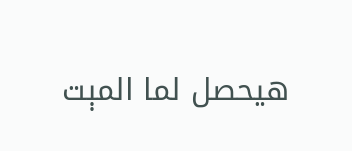هيحصل لما المېت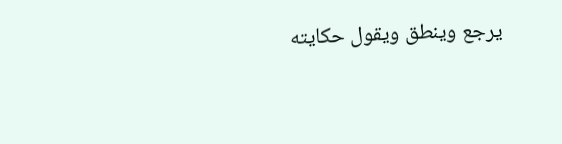يرجع وينطق ويقول حكايته